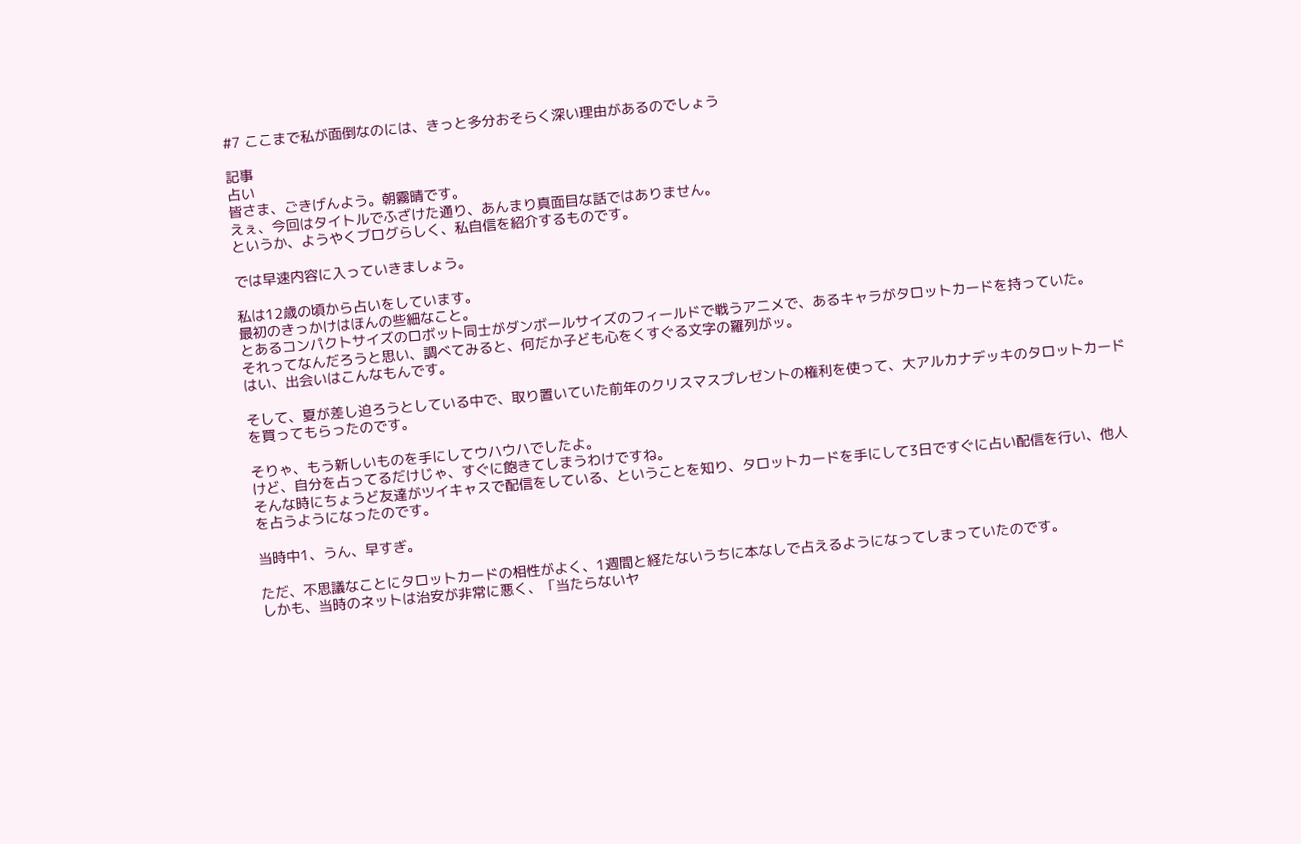#7 ここまで私が面倒なのには、きっと多分おそらく深い理由があるのでしょう

記事
占い
皆さま、ごきげんよう。朝霧晴です。
えぇ、今回はタイトルでふざけた通り、あんまり真面目な話ではありません。
というか、ようやくブログらしく、私自信を紹介するものです。

では早速内容に入っていきましょう。

私は12歳の頃から占いをしています。
最初のきっかけはほんの些細なこと。
とあるコンパクトサイズのロボット同士がダンボールサイズのフィールドで戦うアニメで、あるキャラがタロットカードを持っていた。
それってなんだろうと思い、調べてみると、何だか子ども心をくすぐる文字の羅列がッ。
はい、出会いはこんなもんです。

そして、夏が差し迫ろうとしている中で、取り置いていた前年のクリスマスプレゼントの権利を使って、大アルカナデッキのタロットカードを買ってもらったのです。

そりゃ、もう新しいものを手にしてウハウハでしたよ。
けど、自分を占ってるだけじゃ、すぐに飽きてしまうわけですね。
そんな時にちょうど友達がツイキャスで配信をしている、ということを知り、タロットカードを手にして3日ですぐに占い配信を行い、他人を占うようになったのです。

当時中1、うん、早すぎ。

ただ、不思議なことにタロットカードの相性がよく、1週間と経たないうちに本なしで占えるようになってしまっていたのです。
しかも、当時のネットは治安が非常に悪く、「当たらないヤ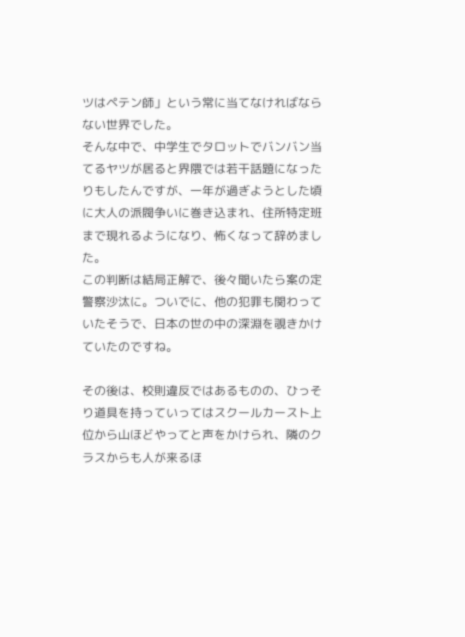ツはペテン師」という常に当てなければならない世界でした。
そんな中で、中学生でタロットでバンバン当てるヤツが居ると界隈では若干話題になったりもしたんですが、一年が過ぎようとした頃に大人の派閥争いに巻き込まれ、住所特定班まで現れるようになり、怖くなって辞めました。
この判断は結局正解で、後々聞いたら案の定警察沙汰に。ついでに、他の犯罪も関わっていたそうで、日本の世の中の深淵を覗きかけていたのですね。

その後は、校則違反ではあるものの、ひっそり道具を持っていってはスクールカースト上位から山ほどやってと声をかけられ、隣のクラスからも人が来るほ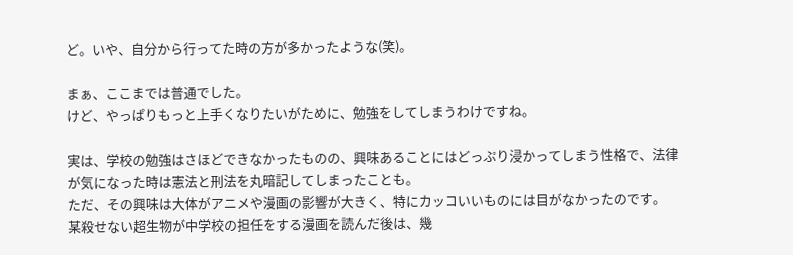ど。いや、自分から行ってた時の方が多かったような(笑)。

まぁ、ここまでは普通でした。
けど、やっぱりもっと上手くなりたいがために、勉強をしてしまうわけですね。

実は、学校の勉強はさほどできなかったものの、興味あることにはどっぷり浸かってしまう性格で、法律が気になった時は憲法と刑法を丸暗記してしまったことも。
ただ、その興味は大体がアニメや漫画の影響が大きく、特にカッコいいものには目がなかったのです。
某殺せない超生物が中学校の担任をする漫画を読んだ後は、幾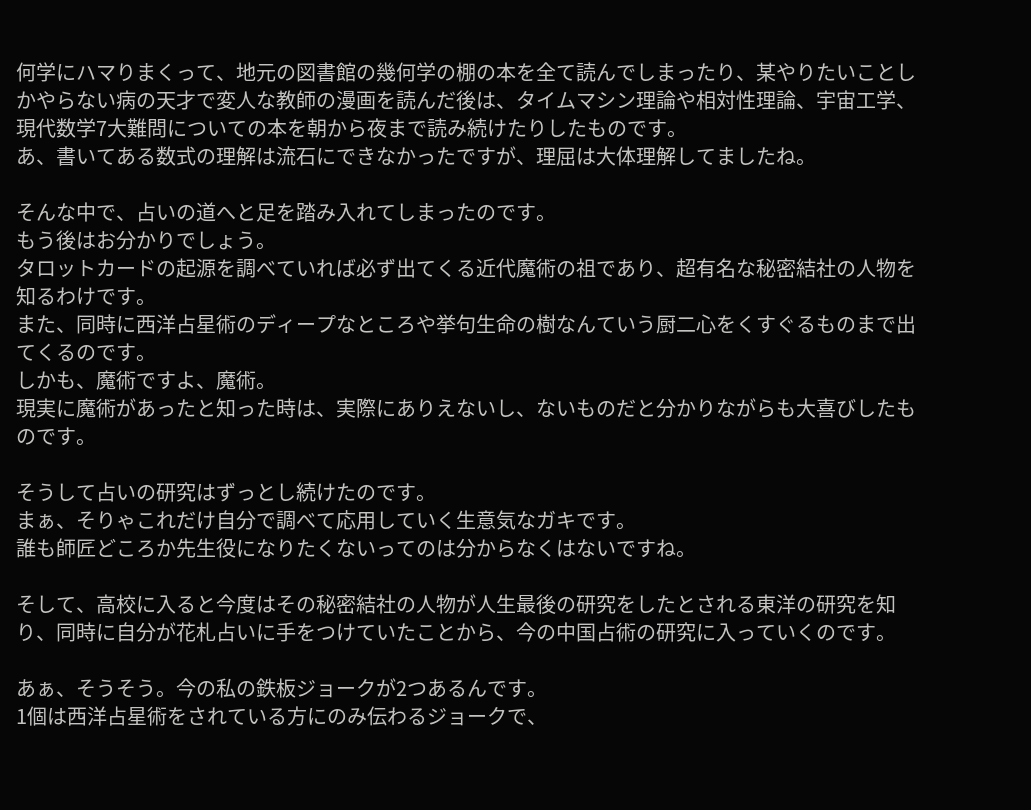何学にハマりまくって、地元の図書館の幾何学の棚の本を全て読んでしまったり、某やりたいことしかやらない病の天才で変人な教師の漫画を読んだ後は、タイムマシン理論や相対性理論、宇宙工学、現代数学7大難問についての本を朝から夜まで読み続けたりしたものです。
あ、書いてある数式の理解は流石にできなかったですが、理屈は大体理解してましたね。

そんな中で、占いの道へと足を踏み入れてしまったのです。
もう後はお分かりでしょう。
タロットカードの起源を調べていれば必ず出てくる近代魔術の祖であり、超有名な秘密結社の人物を知るわけです。
また、同時に西洋占星術のディープなところや挙句生命の樹なんていう厨二心をくすぐるものまで出てくるのです。
しかも、魔術ですよ、魔術。
現実に魔術があったと知った時は、実際にありえないし、ないものだと分かりながらも大喜びしたものです。

そうして占いの研究はずっとし続けたのです。
まぁ、そりゃこれだけ自分で調べて応用していく生意気なガキです。
誰も師匠どころか先生役になりたくないってのは分からなくはないですね。

そして、高校に入ると今度はその秘密結社の人物が人生最後の研究をしたとされる東洋の研究を知り、同時に自分が花札占いに手をつけていたことから、今の中国占術の研究に入っていくのです。

あぁ、そうそう。今の私の鉄板ジョークが2つあるんです。
1個は西洋占星術をされている方にのみ伝わるジョークで、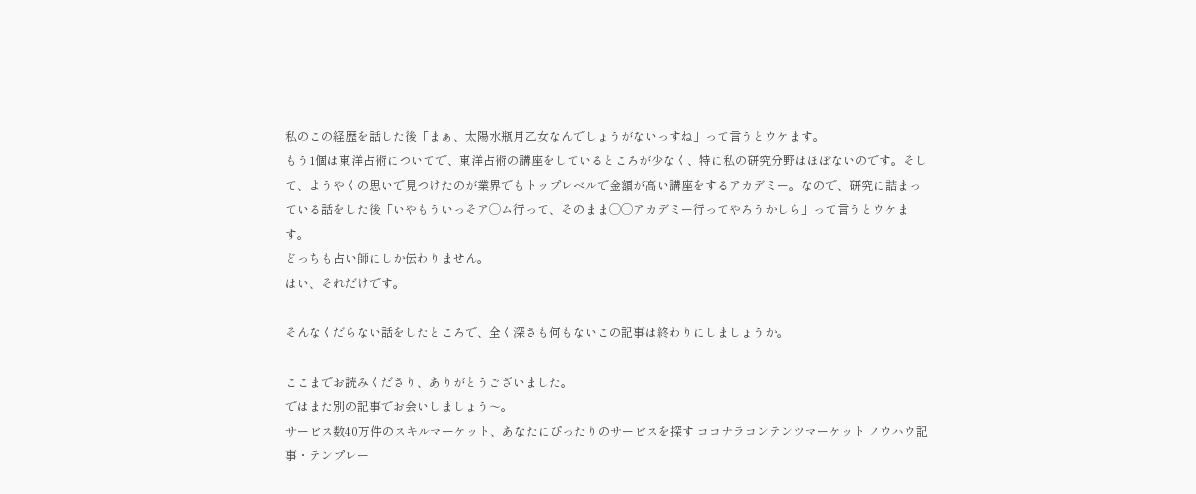私のこの経歴を話した後「まぁ、太陽水瓶月乙女なんでしょうがないっすね」って言うとウケます。
もう1個は東洋占術についてで、東洋占術の講座をしているところが少なく、特に私の研究分野はほぼないのです。そして、ようやくの思いで見つけたのが業界でもトップレベルで金額が高い講座をするアカデミー。なので、研究に詰まっている話をした後「いやもういっそア◯ム行って、そのまま◯◯アカデミー行ってやろうかしら」って言うとウケます。
どっちも占い師にしか伝わりません。
はい、それだけです。

そんなくだらない話をしたところで、全く深さも何もないこの記事は終わりにしましょうか。

ここまでお読みくださり、ありがとうございました。
ではまた別の記事でお会いしましょう〜。
サービス数40万件のスキルマーケット、あなたにぴったりのサービスを探す ココナラコンテンツマーケット ノウハウ記事・テンプレー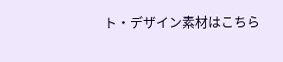ト・デザイン素材はこちら